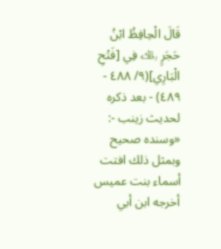قَالَ الْحِافِظُ ابْنُ حَجَرٍ ﵀ فِي [فَتْحِ الْبَارِي](٩/ ٤٨٨ - ٤٨٩) - بعد ذكره لحديث زينب -:
«وسنده صحيح وبمثل ذلك افتت أسماء بنت عميس أخرجه ابن أبي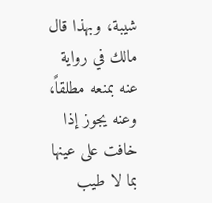شيبة، وبهذا قال مالك في رواية عنه بمنعه مطلقاً، وعنه يجوز إذا خافت على عينها بما لا طيب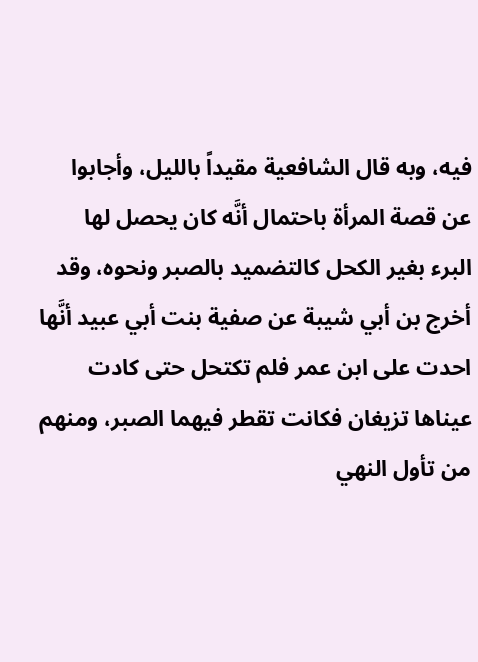فيه، وبه قال الشافعية مقيداً بالليل، وأجابوا عن قصة المرأة باحتمال أنَّه كان يحصل لها البرء بغير الكحل كالتضميد بالصبر ونحوه، وقد أخرج بن أبي شيبة عن صفية بنت أبي عبيد أنَّها احدت على ابن عمر فلم تكتحل حتى كادت عيناها تزيغان فكانت تقطر فيهما الصبر، ومنهم من تأول النهي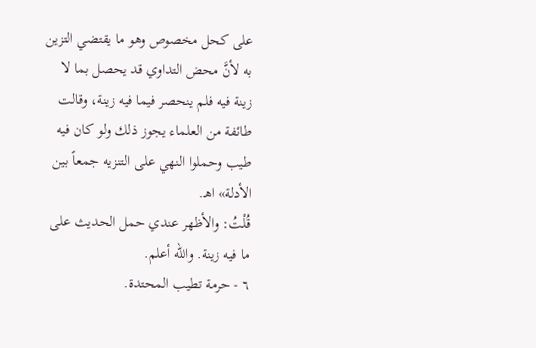على كحل مخصوص وهو ما يقتضي التزين به لأنَّ محض التداوي قد يحصل بما لا زينة فيه فلم ينحصر فيما فيه زينة، وقالت طائفة من العلماء يجوز ذلك ولو كان فيه طيب وحملوا النهي على التنزيه جمعاً بين الأدلة» اهـ.
قُلْتُ: والأظهر عندي حمل الحديث على ما فيه زينة. والله أعلم.
٦ - حرمة تطيب المحتدة.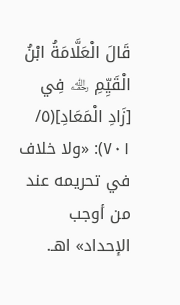قَالَ الْعَلَّامَةُ ابْنُ الْقَيِّمِ ﵀ فِي [زَادِ الْمَعَادِ](٥/ ٧٠١): «ولا خلاف في تحريمه عند من أوجب الإحداد» اهـ.